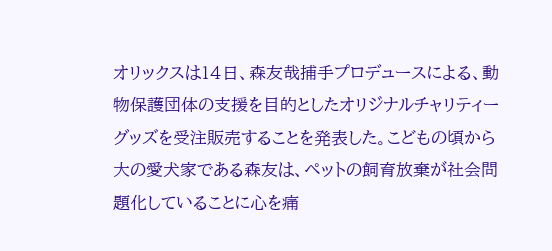オリックスは14日、森友哉捕手プロデュースによる、動物保護団体の支援を目的としたオリジナルチャリティーグッズを受注販売することを発表した。こどもの頃から大の愛犬家である森友は、ペットの飼育放棄が社会問題化していることに心を痛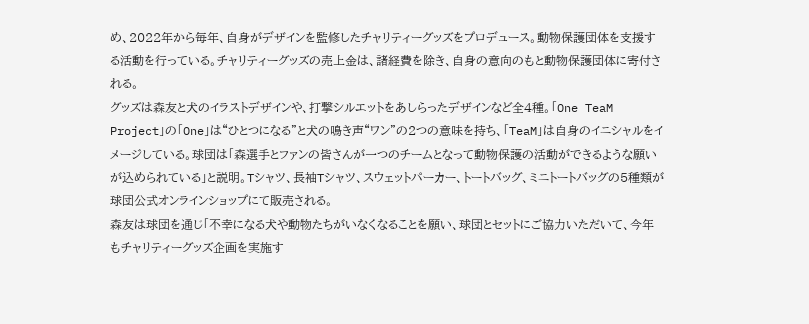め、2022年から毎年、自身がデザインを監修したチャリティーグッズをプロデュース。動物保護団体を支援する活動を行っている。チャリティーグッズの売上金は、諸経費を除き、自身の意向のもと動物保護団体に寄付される。
グッズは森友と犬のイラストデザインや、打撃シルエットをあしらったデザインなど全4種。「One TeaM Project」の「One」は“ひとつになる”と犬の鳴き声“ワン”の2つの意味を持ち、「TeaM」は自身のイニシャルをイメージしている。球団は「森選手とファンの皆さんが一つのチームとなって動物保護の活動ができるような願いが込められている」と説明。Tシャツ、長袖Tシャツ、スウェットパーカー、トートバッグ、ミニトートバッグの5種類が球団公式オンラインショップにて販売される。
森友は球団を通じ「不幸になる犬や動物たちがいなくなることを願い、球団とセットにご協力いただいて、今年もチャリティーグッズ企画を実施す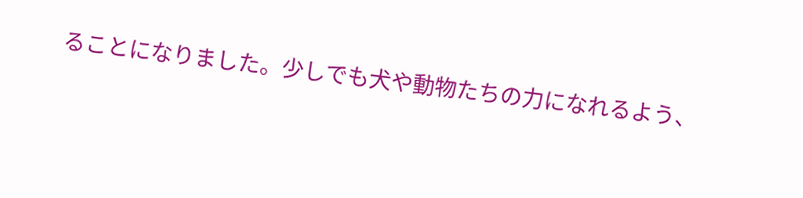ることになりました。少しでも犬や動物たちの力になれるよう、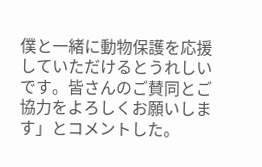僕と一緒に動物保護を応援していただけるとうれしいです。皆さんのご賛同とご協力をよろしくお願いします」とコメントした。